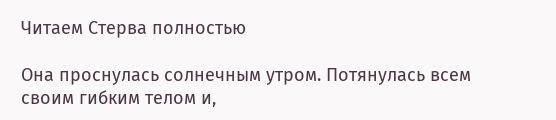Читаем Стерва полностью

Она проснулась солнечным утром. Потянулась всем своим гибким телом и,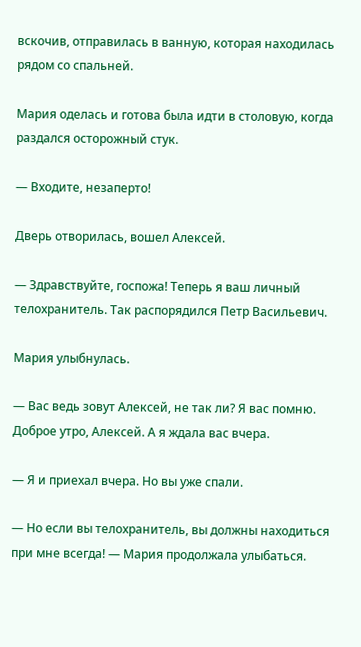вскочив, отправилась в ванную, которая находилась рядом со спальней.

Мария оделась и готова была идти в столовую, когда раздался осторожный стук.

— Входите, незаперто!

Дверь отворилась, вошел Алексей.

— Здравствуйте, госпожа! Теперь я ваш личный телохранитель. Так распорядился Петр Васильевич.

Мария улыбнулась.

— Вас ведь зовут Алексей, не так ли? Я вас помню. Доброе утро, Алексей. А я ждала вас вчера.

— Я и приехал вчера. Но вы уже спали.

— Но если вы телохранитель, вы должны находиться при мне всегда! — Мария продолжала улыбаться.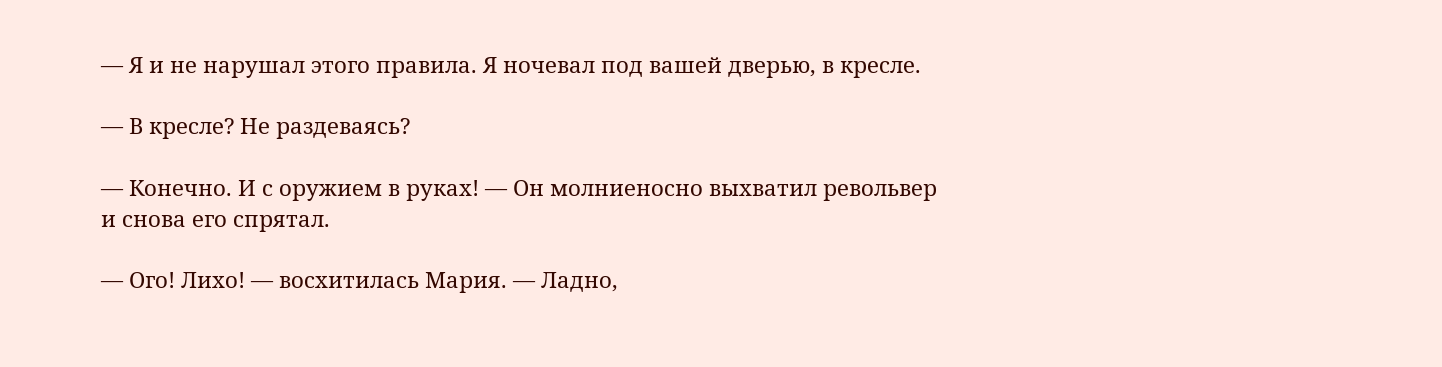— Я и не нарушал этого правила. Я ночевал под вашей дверью, в кресле.

— В кресле? Не раздеваясь?

— Конечно. И с оружием в руках! — Он молниеносно выхватил револьвер и снова его спрятал.

— Ого! Лихо! — восхитилась Мария. — Ладно,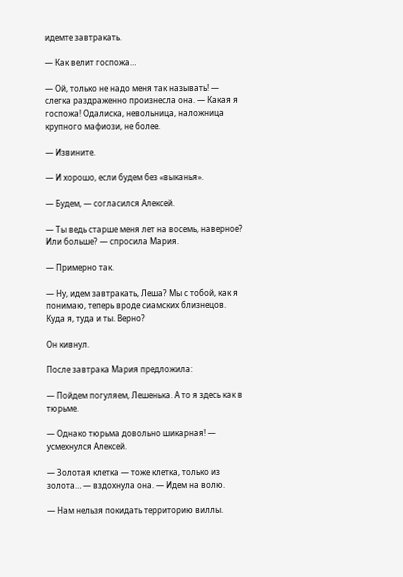идемте завтракать.

— Как велит госпожа…

— Ой, только не надо меня так называть! — слегка раздраженно произнесла она. — Какая я госпожа! Одалиска, невольница, наложница крупного мафиози, не более.

— Извините.

— И хорошо, если будем без «выканья».

— Будем, — согласился Алексей.

— Ты ведь старше меня лет на восемь, наверное? Или больше? — спросила Мария.

— Примерно так.

— Ну, идем завтракать, Леша? Мы с тобой, как я понимаю, теперь вроде сиамских близнецов. Куда я, туда и ты. Верно?

Он кивнул.

После завтрака Мария предложила:

— Пойдем погуляем, Лешенька. А то я здесь как в тюрьме.

— Однако тюрьма довольно шикарная! — усмехнулся Алексей.

— Золотая клетка — тоже клетка, только из золота… — вздохнула она. — Идем на волю.

— Нам нельзя покидать территорию виллы.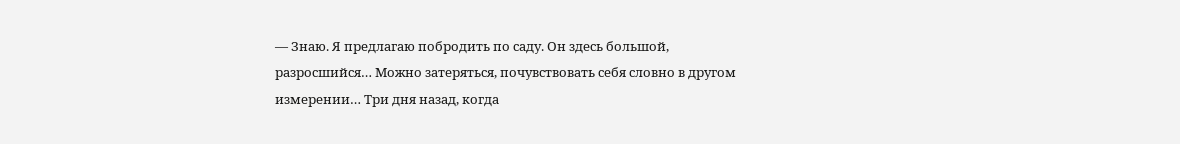— Знаю. Я предлагаю побродить по саду. Он здесь большой, разросшийся… Можно затеряться, почувствовать себя словно в другом измерении… Три дня назад, когда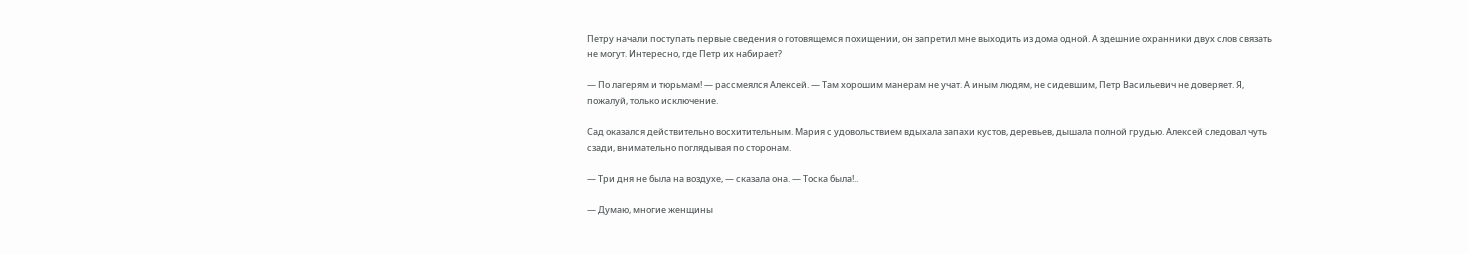Петру начали поступать первые сведения о готовящемся похищении, он запретил мне выходить из дома одной. А здешние охранники двух слов связать не могут. Интересно, где Петр их набирает?

— По лагерям и тюрьмам! — рассмеялся Алексей. — Там хорошим манерам не учат. А иным людям, не сидевшим, Петр Васильевич не доверяет. Я, пожалуй, только исключение.

Сад оказался действительно восхитительным. Мария с удовольствием вдыхала запахи кустов, деревьев, дышала полной грудью. Алексей следовал чуть сзади, внимательно поглядывая по сторонам.

— Три дня не была на воздухе, — сказала она. — Тоска была!..

— Думаю, многие женщины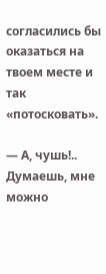согласились бы оказаться на твоем месте и так «потосковать».

— А, чушь!.. Думаешь, мне можно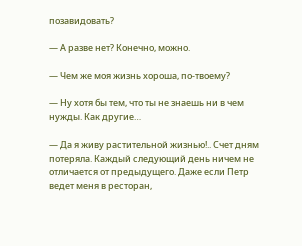позавидовать?

— А разве нет? Конечно, можно.

— Чем же моя жизнь хороша, по-твоему?

— Ну хотя бы тем, что ты не знаешь ни в чем нужды. Как другие…

— Да я живу растительной жизнью!.. Счет дням потеряла. Каждый следующий день ничем не отличается от предыдущего. Даже если Петр ведет меня в ресторан,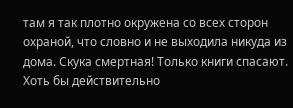там я так плотно окружена со всех сторон охраной, что словно и не выходила никуда из дома. Скука смертная! Только книги спасают. Хоть бы действительно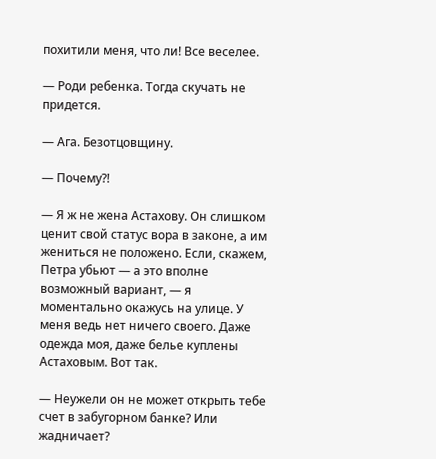похитили меня, что ли! Все веселее.

— Роди ребенка. Тогда скучать не придется.

— Ага. Безотцовщину.

— Почему?!

— Я ж не жена Астахову. Он слишком ценит свой статус вора в законе, а им жениться не положено. Если, скажем, Петра убьют — а это вполне возможный вариант, — я моментально окажусь на улице. У меня ведь нет ничего своего. Даже одежда моя, даже белье куплены Астаховым. Вот так.

— Неужели он не может открыть тебе счет в забугорном банке? Или жадничает?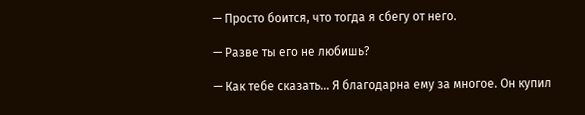— Просто боится, что тогда я сбегу от него.

— Разве ты его не любишь?

— Как тебе сказать… Я благодарна ему за многое. Он купил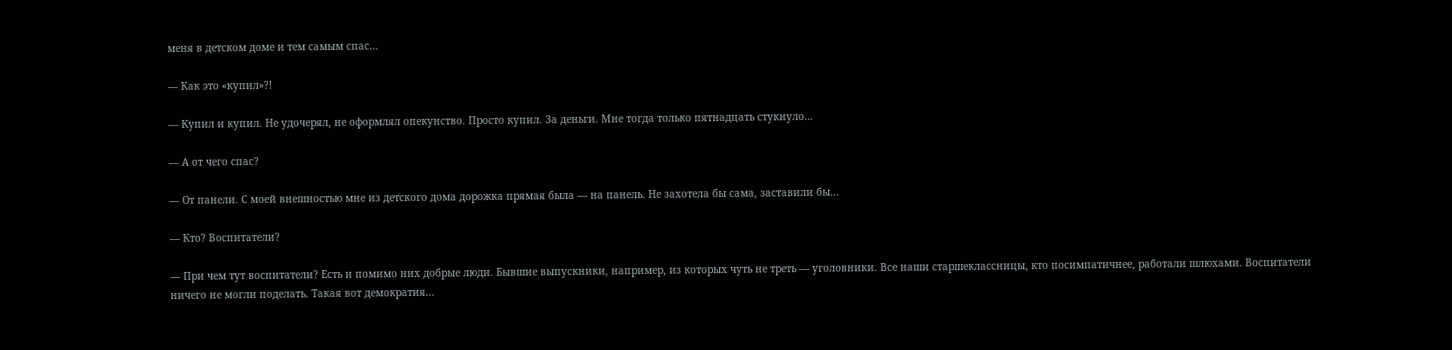меня в детском доме и тем самым спас…

— Как это «купил»?!

— Купил и купил. Не удочерял, не оформлял опекунство. Просто купил. За деньги. Мне тогда только пятнадцать стукнуло…

— А от чего спас?

— От панели. С моей внешностью мне из детского дома дорожка прямая была — на панель. Не захотела бы сама, заставили бы…

— Кто? Воспитатели?

— При чем тут воспитатели? Есть и помимо них добрые люди. Бывшие выпускники, например, из которых чуть не треть — уголовники. Все наши старшеклассницы, кто посимпатичнее, работали шлюхами. Воспитатели ничего не могли поделать. Такая вот демократия…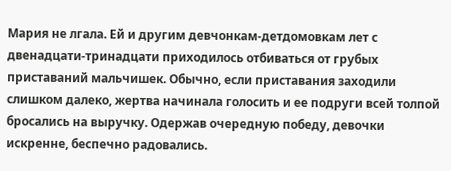Мария не лгала. Ей и другим девчонкам-детдомовкам лет с двенадцати-тринадцати приходилось отбиваться от грубых приставаний мальчишек. Обычно, если приставания заходили слишком далеко, жертва начинала голосить и ее подруги всей толпой бросались на выручку. Одержав очередную победу, девочки искренне, беспечно радовались.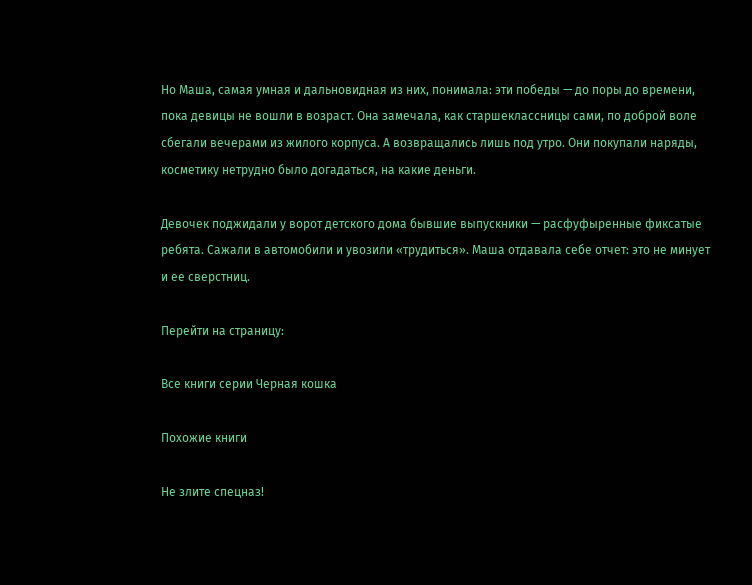Но Маша, самая умная и дальновидная из них, понимала: эти победы — до поры до времени, пока девицы не вошли в возраст. Она замечала, как старшеклассницы сами, по доброй воле сбегали вечерами из жилого корпуса. А возвращались лишь под утро. Они покупали наряды, косметику нетрудно было догадаться, на какие деньги.

Девочек поджидали у ворот детского дома бывшие выпускники — расфуфыренные фиксатые ребята. Сажали в автомобили и увозили «трудиться». Маша отдавала себе отчет: это не минует и ее сверстниц.

Перейти на страницу:

Все книги серии Черная кошка

Похожие книги

Не злите спецназ!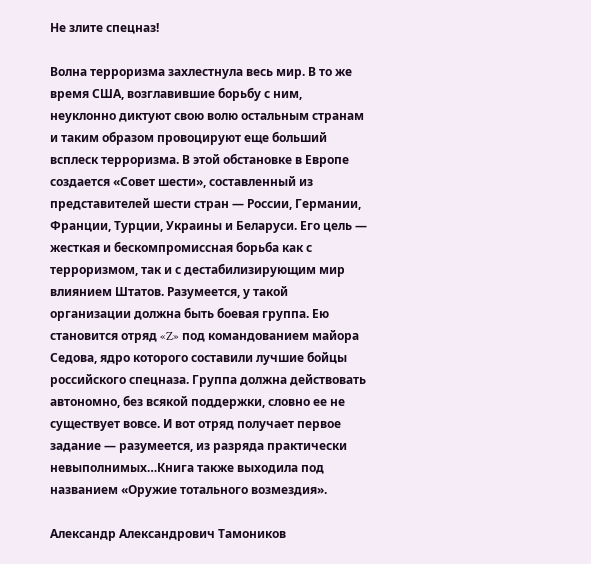Не злите спецназ!

Волна терроризма захлестнула весь мир. В то же время США, возглавившие борьбу с ним, неуклонно диктуют свою волю остальным странам и таким образом провоцируют еще больший всплеск терроризма. В этой обстановке в Европе создается «Совет шести», составленный из представителей шести стран — России, Германии, Франции, Турции, Украины и Беларуси. Его цель — жесткая и бескомпромиссная борьба как с терроризмом, так и с дестабилизирующим мир влиянием Штатов. Разумеется, у такой организации должна быть боевая группа. Ею становится отряд «Z» под командованием майора Седова, ядро которого составили лучшие бойцы российского спецназа. Группа должна действовать автономно, без всякой поддержки, словно ее не существует вовсе. И вот отряд получает первое задание — разумеется, из разряда практически невыполнимых…Книга также выходила под названием «Оружие тотального возмездия».

Александр Александрович Тамоников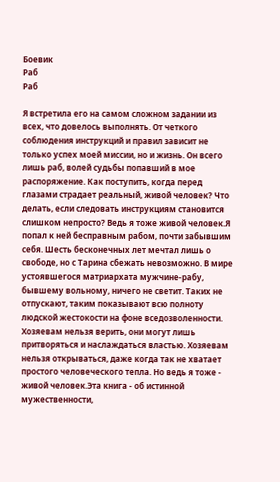Боевик
Раб
Раб

Я встретила его на самом сложном задании из всех, что довелось выполнять. От четкого соблюдения инструкций и правил зависит не только успех моей миссии, но и жизнь. Он всего лишь раб, волей судьбы попавший в мое распоряжение. Как поступить, когда перед глазами страдает реальный, живой человек? Что делать, если следовать инструкциям становится слишком непросто? Ведь я тоже живой человек.Я попал к ней бесправным рабом, почти забывшим себя. Шесть бесконечных лет мечтал лишь о свободе, но с Тарина сбежать невозможно. В мире устоявшегося матриархата мужчине-рабу, бывшему вольному, ничего не светит. Таких не отпускают, таким показывают всю полноту людской жестокости на фоне вседозволенности. Хозяевам нельзя верить, они могут лишь притворяться и наслаждаться властью. Хозяевам нельзя открываться, даже когда так не хватает простого человеческого тепла. Но ведь я тоже - живой человек.Эта книга - об истинной мужественности,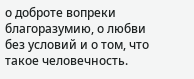о доброте вопреки благоразумию, о любви без условий и о том, что такое человечность.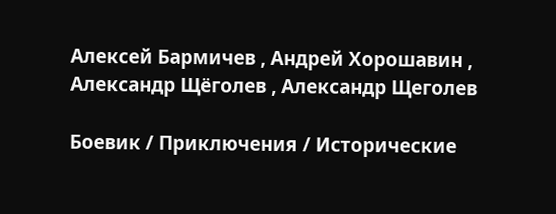Алексей Бармичев , Андрей Хорошавин , Александр Щёголев , Александр Щеголев

Боевик / Приключения / Исторические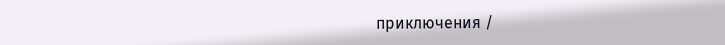приключения /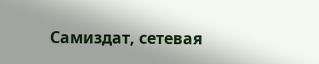Самиздат, сетевая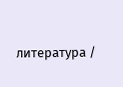литература /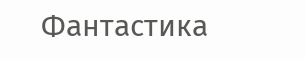Фантастика